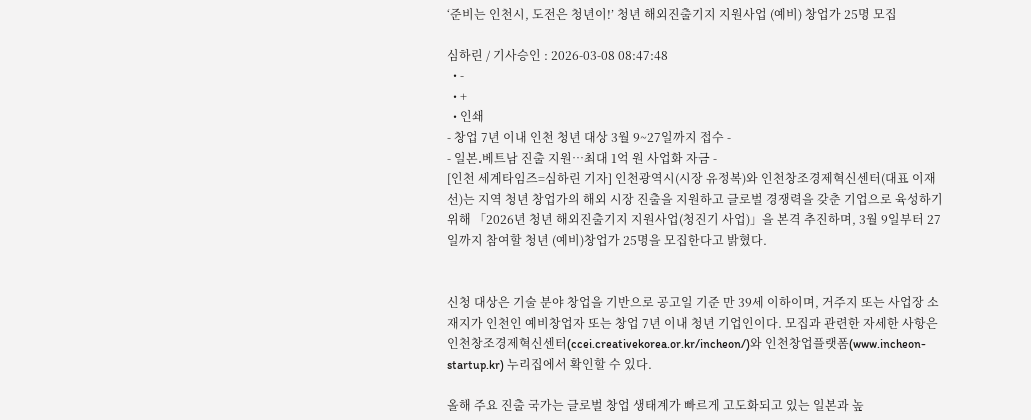‘준비는 인천시, 도전은 청년이!’ 청년 해외진출기지 지원사업 (예비) 창업가 25명 모집

심하린 / 기사승인 : 2026-03-08 08:47:48
  • -
  • +
  • 인쇄
- 창업 7년 이내 인천 청년 대상 3월 9~27일까지 접수 -
- 일본․베트남 진출 지원…최대 1억 원 사업화 자금 -
[인천 세계타임즈=심하린 기자] 인천광역시(시장 유정복)와 인천창조경제혁신센터(대표 이재선)는 지역 청년 창업가의 해외 시장 진출을 지원하고 글로벌 경쟁력을 갖춘 기업으로 육성하기 위해 「2026년 청년 해외진출기지 지원사업(청진기 사업)」을 본격 추진하며, 3월 9일부터 27일까지 참여할 청년 (예비)창업가 25명을 모집한다고 밝혔다.


신청 대상은 기술 분야 창업을 기반으로 공고일 기준 만 39세 이하이며, 거주지 또는 사업장 소재지가 인천인 예비창업자 또는 창업 7년 이내 청년 기업인이다. 모집과 관련한 자세한 사항은 인천창조경제혁신센터(ccei.creativekorea.or.kr/incheon/)와 인천창업플랫폼(www.incheon-startup.kr) 누리집에서 확인할 수 있다.

올해 주요 진출 국가는 글로벌 창업 생태계가 빠르게 고도화되고 있는 일본과 높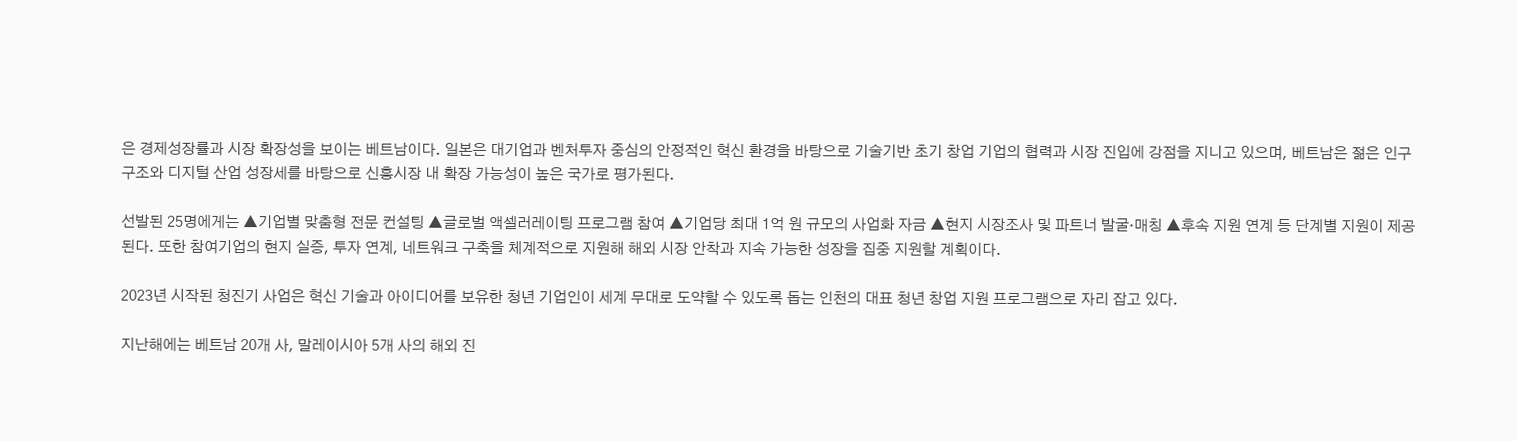은 경제성장률과 시장 확장성을 보이는 베트남이다. 일본은 대기업과 벤처투자 중심의 안정적인 혁신 환경을 바탕으로 기술기반 초기 창업 기업의 협력과 시장 진입에 강점을 지니고 있으며, 베트남은 젊은 인구 구조와 디지털 산업 성장세를 바탕으로 신흥시장 내 확장 가능성이 높은 국가로 평가된다.

선발된 25명에게는 ▲기업별 맞춤형 전문 컨설팅 ▲글로벌 액셀러레이팅 프로그램 참여 ▲기업당 최대 1억 원 규모의 사업화 자금 ▲현지 시장조사 및 파트너 발굴·매칭 ▲후속 지원 연계 등 단계별 지원이 제공된다. 또한 참여기업의 현지 실증, 투자 연계, 네트워크 구축을 체계적으로 지원해 해외 시장 안착과 지속 가능한 성장을 집중 지원할 계획이다.

2023년 시작된 청진기 사업은 혁신 기술과 아이디어를 보유한 청년 기업인이 세계 무대로 도약할 수 있도록 돕는 인천의 대표 청년 창업 지원 프로그램으로 자리 잡고 있다.

지난해에는 베트남 20개 사, 말레이시아 5개 사의 해외 진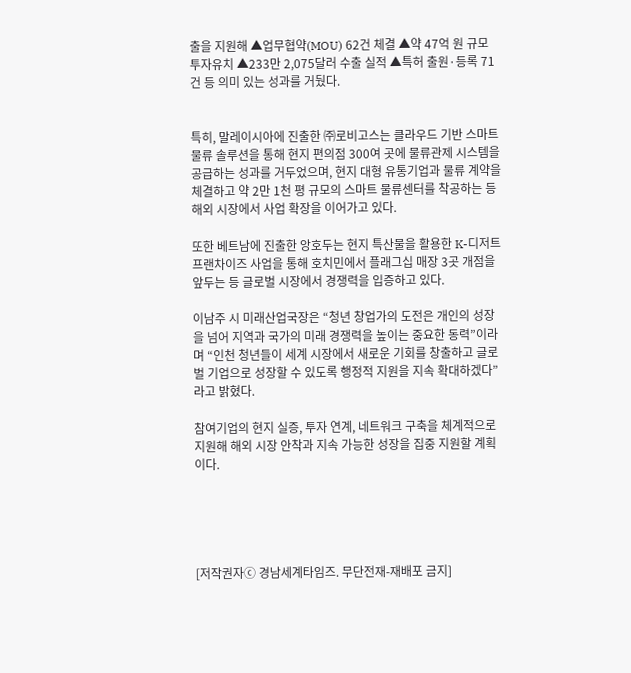출을 지원해 ▲업무협약(MOU) 62건 체결 ▲약 47억 원 규모 투자유치 ▲233만 2,075달러 수출 실적 ▲특허 출원·등록 71건 등 의미 있는 성과를 거뒀다.


특히, 말레이시아에 진출한 ㈜로비고스는 클라우드 기반 스마트 물류 솔루션을 통해 현지 편의점 300여 곳에 물류관제 시스템을 공급하는 성과를 거두었으며, 현지 대형 유통기업과 물류 계약을 체결하고 약 2만 1천 평 규모의 스마트 물류센터를 착공하는 등 해외 시장에서 사업 확장을 이어가고 있다.

또한 베트남에 진출한 앙호두는 현지 특산물을 활용한 K-디저트 프랜차이즈 사업을 통해 호치민에서 플래그십 매장 3곳 개점을 앞두는 등 글로벌 시장에서 경쟁력을 입증하고 있다.

이남주 시 미래산업국장은 “청년 창업가의 도전은 개인의 성장을 넘어 지역과 국가의 미래 경쟁력을 높이는 중요한 동력”이라며 “인천 청년들이 세계 시장에서 새로운 기회를 창출하고 글로벌 기업으로 성장할 수 있도록 행정적 지원을 지속 확대하겠다”라고 밝혔다.

참여기업의 현지 실증, 투자 연계, 네트워크 구축을 체계적으로 지원해 해외 시장 안착과 지속 가능한 성장을 집중 지원할 계획이다.





[저작권자ⓒ 경남세계타임즈. 무단전재-재배포 금지]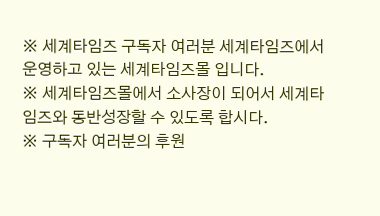※ 세계타임즈 구독자 여러분 세계타임즈에서 운영하고 있는 세계타임즈몰 입니다.
※ 세계타임즈몰에서 소사장이 되어서 세계타임즈와 동반성장할 수 있도록 합시다.
※ 구독자 여러분의 후원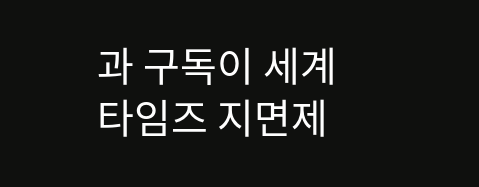과 구독이 세계타임즈 지면제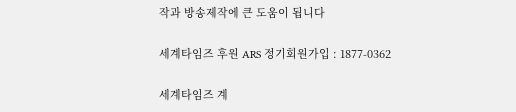작과 방송제작에 큰 도움이 됩니다

세계타임즈 후원 ARS 정기회원가입 : 1877-0362

세계타임즈 계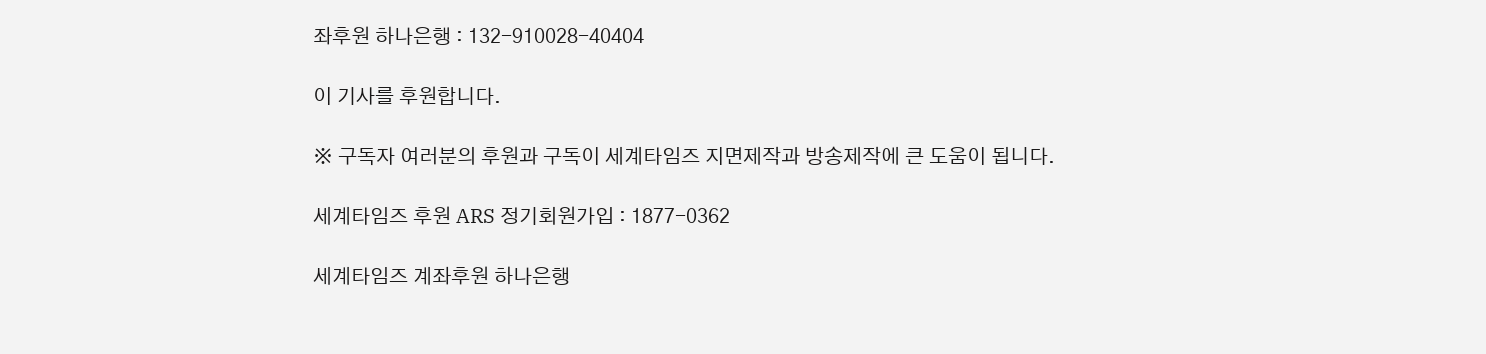좌후원 하나은행 : 132-910028-40404

이 기사를 후원합니다.

※ 구독자 여러분의 후원과 구독이 세계타임즈 지면제작과 방송제작에 큰 도움이 됩니다.

세계타임즈 후원 ARS 정기회원가입 : 1877-0362

세계타임즈 계좌후원 하나은행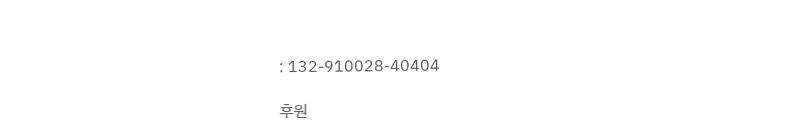: 132-910028-40404

후원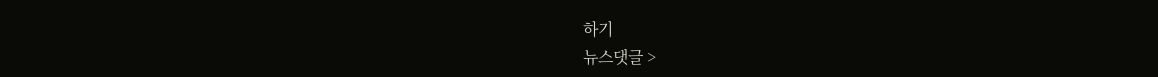하기
뉴스댓글 >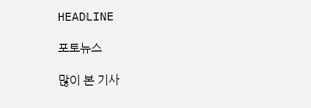HEADLINE

포토뉴스

많이 본 기사